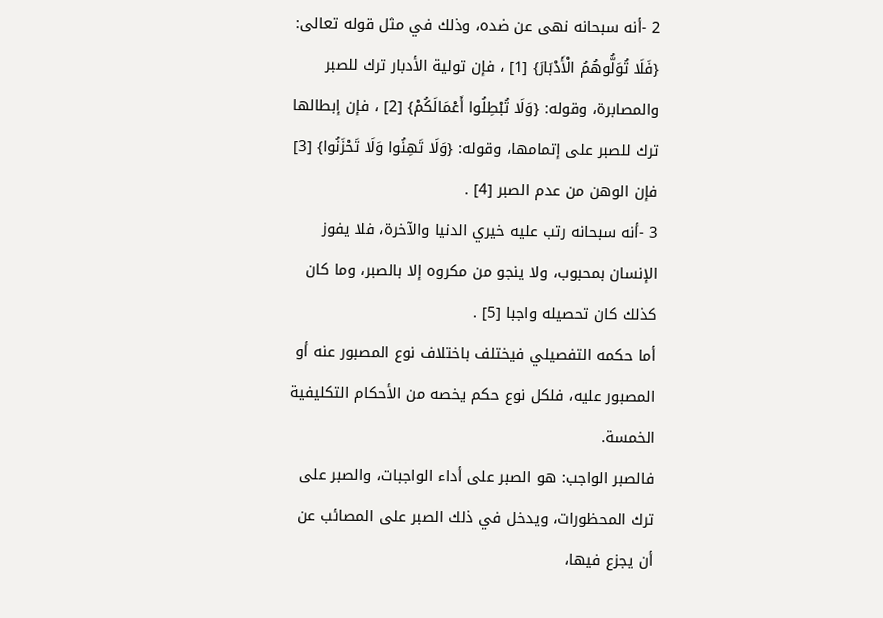2 -أنه سبحانه نهى عن ضده، وذلك في مثل قوله تعالى: {فَلَا تُوَلُّوهُمُ الْأَدْبَارَ} [1] ، فإن تولية الأدبار ترك للصبر والمصابرة، وقوله: {وَلَا تُبْطِلُوا أَعْمَالَكُمْ} [2] ، فإن إبطالها ترك للصبر على إتمامها، وقوله: {وَلَا تَهِنُوا وَلَا تَحْزَنُوا} [3] فإن الوهن من عدم الصبر [4] .
3 -أنه سبحانه رتب عليه خيري الدنيا والآخرة، فلا يفوز الإنسان بمحبوب، ولا ينجو من مكروه إلا بالصبر، وما كان كذلك كان تحصيله واجبا [5] .
أما حكمه التفصيلي فيختلف باختلاف نوع المصبور عنه أو المصبور عليه، فلكل نوع حكم يخصه من الأحكام التكليفية الخمسة.
فالصبر الواجب: هو الصبر على أداء الواجبات، والصبر على ترك المحظورات، ويدخل في ذلك الصبر على المصائب عن أن يجزع فيها،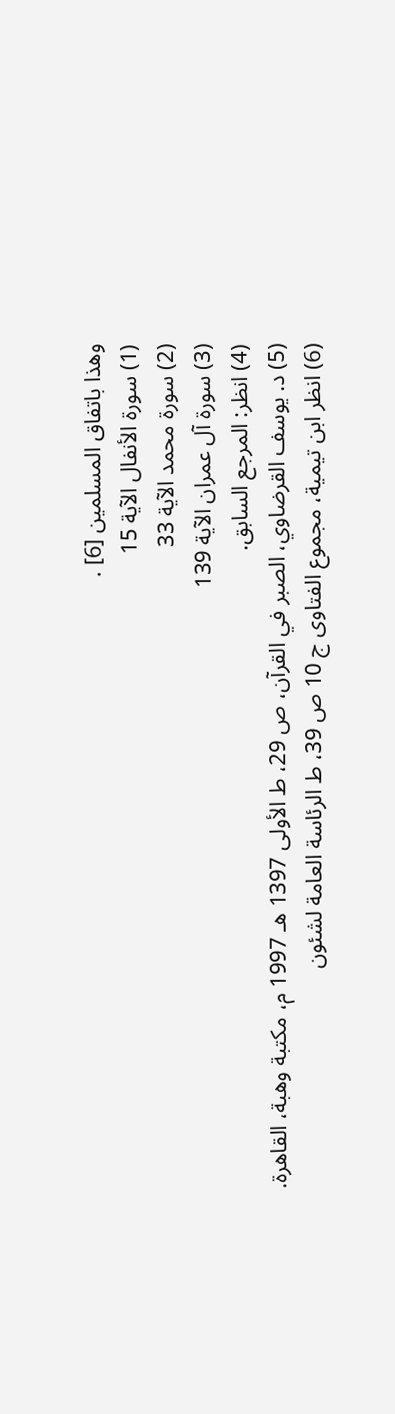وهذا باتفاق المسلمين [6] .
(1) سورة الأنفال الآية 15
(2) سورة محمد الآية 33
(3) سورة آل عمران الآية 139
(4) انظر: المرجع السابق.
(5) د. يوسف القرضاوي، الصبر في القرآن، ص 29، ط الأولى 1397 هـ 1997 م، مكتبة وهبة، القاهرة.
(6) انظر ابن تيمية، مجموع الفتاوى ج 10 ص 39، ط الرئاسة العامة لشئون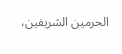الحرمين الشريفين،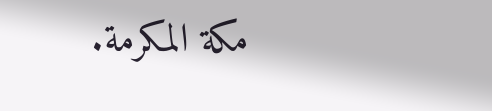مكة المكرمة.